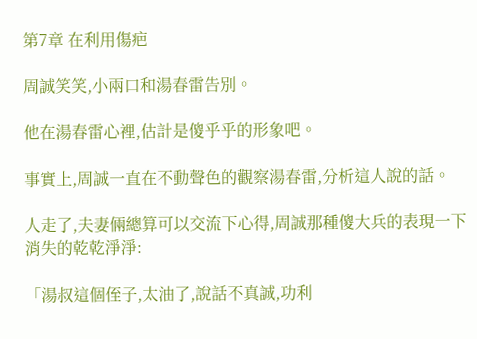第7章 在利用傷疤

周誠笑笑,小兩口和湯春雷告別。

他在湯春雷心裡,估計是傻乎乎的形象吧。

事實上,周誠一直在不動聲色的觀察湯春雷,分析這人說的話。

人走了,夫妻倆總算可以交流下心得,周誠那種傻大兵的表現一下消失的乾乾淨淨:

「湯叔這個侄子,太油了,說話不真誠,功利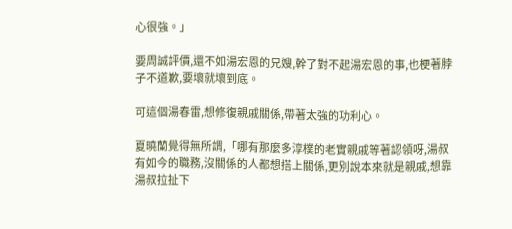心很強。」

要周誠評價,還不如湯宏恩的兄嫂,幹了對不起湯宏恩的事,也梗著脖子不道歉,要壞就壞到底。

可這個湯春雷,想修復親戚關係,帶著太強的功利心。

夏曉蘭覺得無所謂,「哪有那麼多淳樸的老實親戚等著認領呀,湯叔有如今的職務,沒關係的人都想搭上關係,更別說本來就是親戚,想靠湯叔拉扯下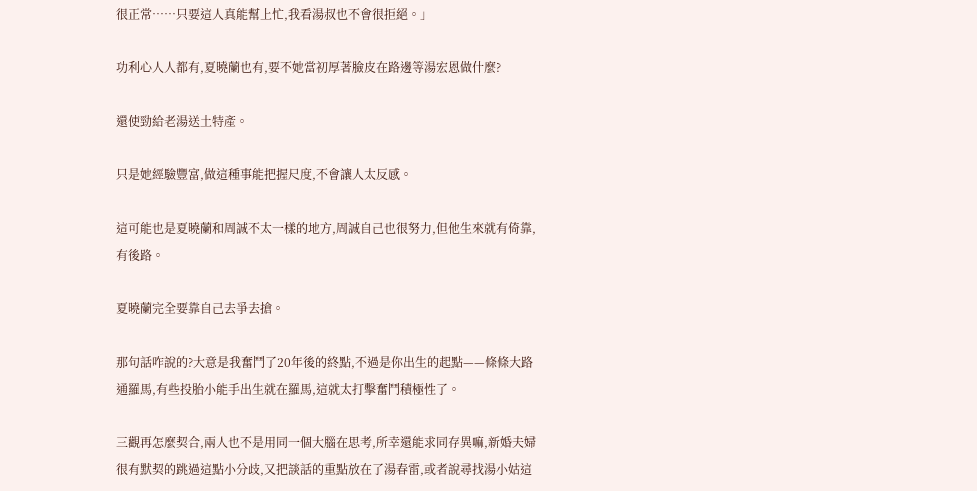很正常……只要這人真能幫上忙,我看湯叔也不會很拒絕。」

功利心人人都有,夏曉蘭也有,要不她當初厚著臉皮在路邊等湯宏恩做什麼?

還使勁給老湯送土特產。

只是她經驗豐富,做這種事能把握尺度,不會讓人太反感。

這可能也是夏曉蘭和周誠不太一樣的地方,周誠自己也很努力,但他生來就有倚靠,有後路。

夏曉蘭完全要靠自己去爭去搶。

那句話咋說的?大意是我奮鬥了20年後的終點,不過是你出生的起點——條條大路通羅馬,有些投胎小能手出生就在羅馬,這就太打擊奮鬥積極性了。

三觀再怎麼契合,兩人也不是用同一個大腦在思考,所幸還能求同存異嘛,新婚夫婦很有默契的跳過這點小分歧,又把談話的重點放在了湯春雷,或者說尋找湯小姑這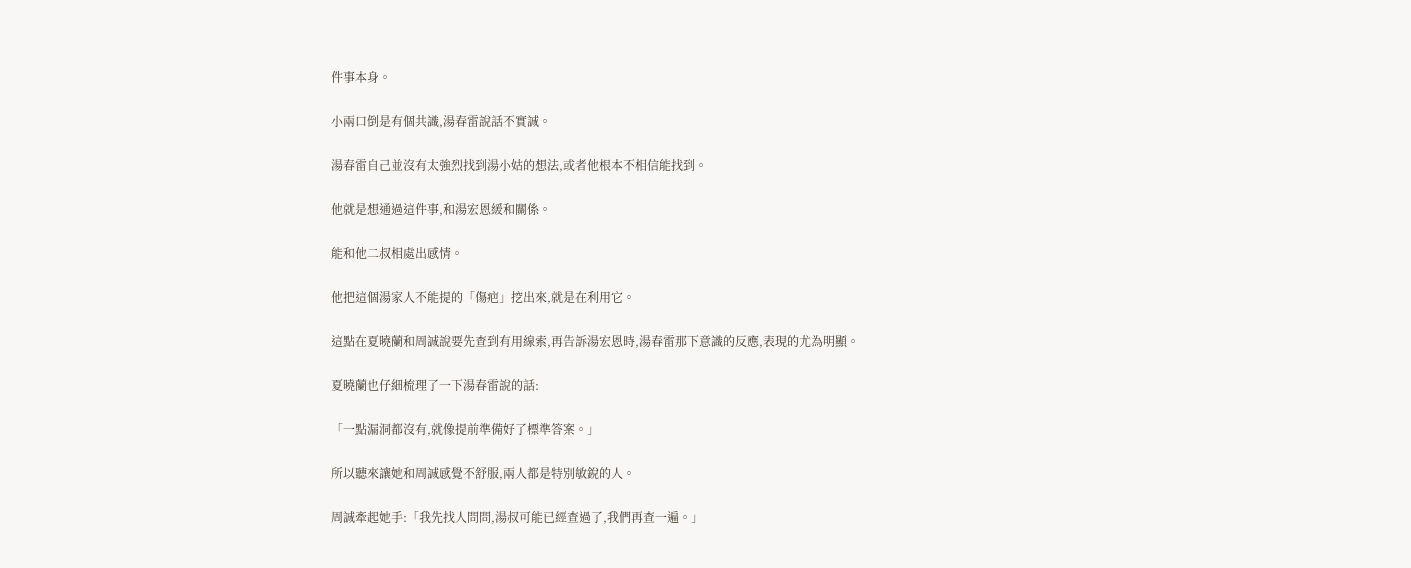件事本身。

小兩口倒是有個共識,湯春雷說話不實誠。

湯春雷自己並沒有太強烈找到湯小姑的想法,或者他根本不相信能找到。

他就是想通過這件事,和湯宏恩緩和關係。

能和他二叔相處出感情。

他把這個湯家人不能提的「傷疤」挖出來,就是在利用它。

這點在夏曉蘭和周誠說要先查到有用線索,再告訴湯宏恩時,湯春雷那下意識的反應,表現的尤為明顯。

夏曉蘭也仔細梳理了一下湯春雷說的話:

「一點漏洞都沒有,就像提前準備好了標準答案。」

所以聽來讓她和周誠感覺不舒服,兩人都是特別敏銳的人。

周誠牽起她手:「我先找人問問,湯叔可能已經查過了,我們再查一遍。」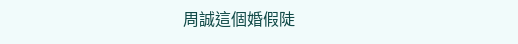周誠這個婚假陡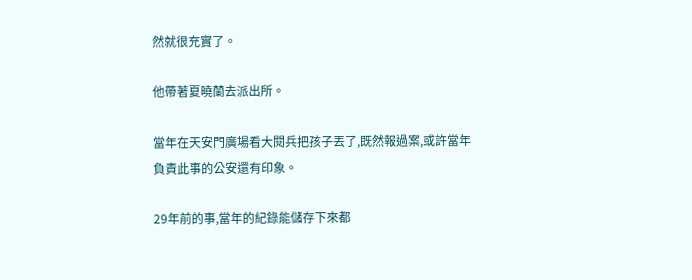然就很充實了。

他帶著夏曉蘭去派出所。

當年在天安門廣場看大閱兵把孩子丟了,既然報過案,或許當年負責此事的公安還有印象。

29年前的事,當年的紀錄能儲存下來都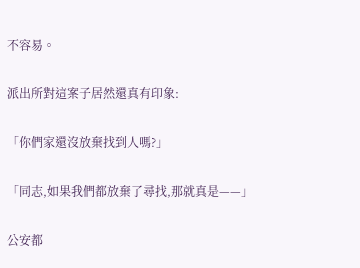不容易。

派出所對這案子居然還真有印象:

「你們家還沒放棄找到人嗎?」

「同志,如果我們都放棄了尋找,那就真是——」

公安都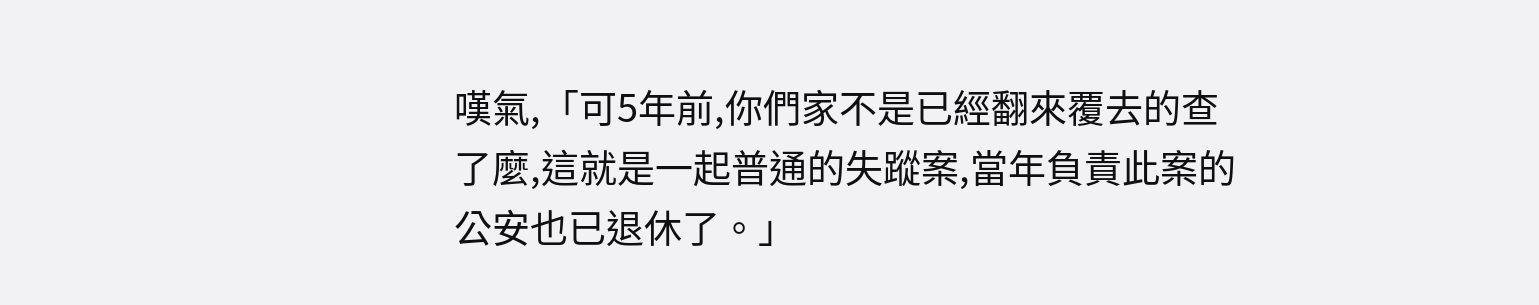嘆氣,「可5年前,你們家不是已經翻來覆去的查了麼,這就是一起普通的失蹤案,當年負責此案的公安也已退休了。」